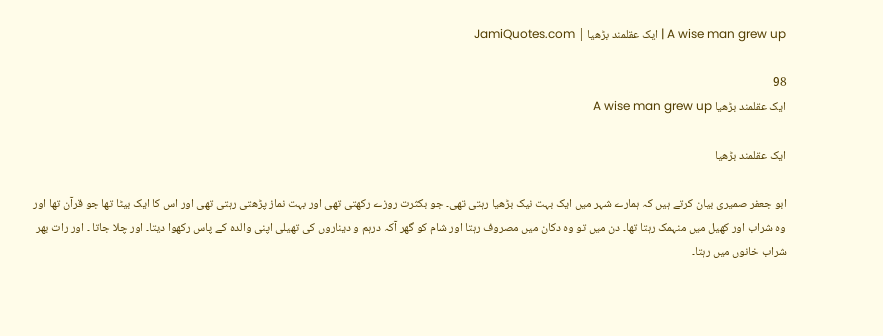A wise man grew up | ایک عقلمند بڑھیا | JamiQuotes.com

98
ایک عقلمند بڑھیا A wise man grew up

ایک عقلمند بڑھیا

ابو جعفر صمیری بیان کرتے ہیں کہ ہمارے شہر میں ایک بہت نیک بڑھیا رہتی تھی۔ جو بکثرت روزے رکھتی تھی اور بہت نماز پڑھتی رہتی تھی اور اس کا ایک بیٹا تھا جو قرآن تھا اور وہ شراب اور کھیل میں منہمک رہتا تھا۔ دن میں تو وہ دکان میں مصروف رہتا اور شام کو گھر آکہ درہم و دیناروں کی تھیلی اپنی والدہ کے پاس رکھوا دیتا۔ اور چلا جاتا ۔ اور رات بھر شراب خانوں میں رہتا۔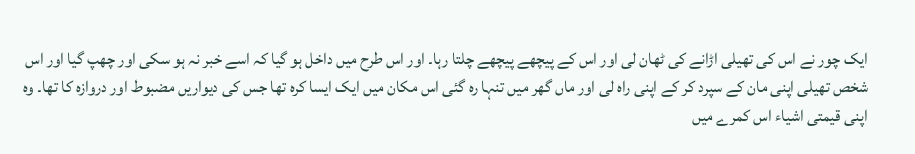ایک چور نے اس کی تھیلی اڑانے کی ٹھان لی اور اس کے پیچھے پیچھے چلتا رہا۔ اور اس طرح میں داخل ہو گیا کہ اسے خبر نہ ہو سکی اور چھپ گیا اور اس شخص تھیلی اپنی مان کے سپرد کر کے اپنی راہ لی اور ماں گھر میں تنہا رہ گئی اس مکان میں ایک ایسا کرہ تھا جس کی دیواریں مضبوط اور دروازہ کا تھا۔ وہ اپنی قیمتی اشیاء اس کمرے میں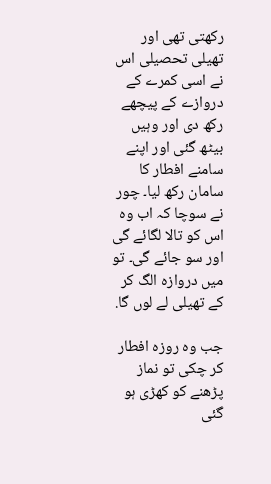رکھتی تھی اور تھیلی تحصیلی اس نے اسی کمرے کے دروازے کے پیچھے رکھ دی اور وہیں بیٹھ گئی اور اپنے سامنے افطار کا سامان رکھ لیا۔ چور نے سوچا کہ اب وہ اس کو تالا لگائے گی اور سو جائے گی۔ تو میں دروازہ الگ کر کے تھیلی لے لوں گا.

جب وہ روزہ افطار کر چکی تو نماز پڑھنے کو کھڑی ہو گئی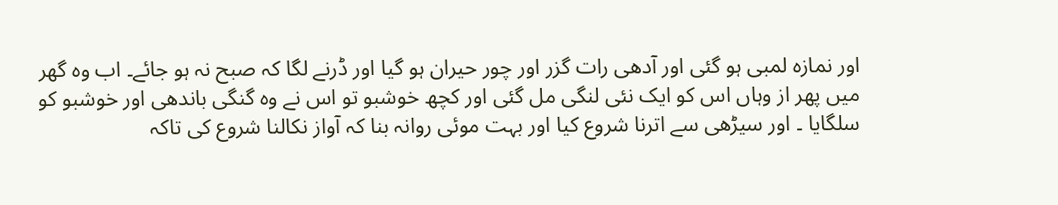اور نمازہ لمبی ہو گئی اور آدھی رات گزر اور چور حیران ہو گیا اور ڈرنے لگا کہ صبح نہ ہو جائے۔ اب وہ گھر میں پھر از وہاں اس کو ایک نئی لنگی مل گئی اور کچھ خوشبو تو اس نے وہ گنگی باندھی اور خوشبو کو سلگایا ۔ اور سیڑھی سے اترنا شروع کیا اور بہت موئی روانہ بنا کہ آواز نکالنا شروع کی تاکہ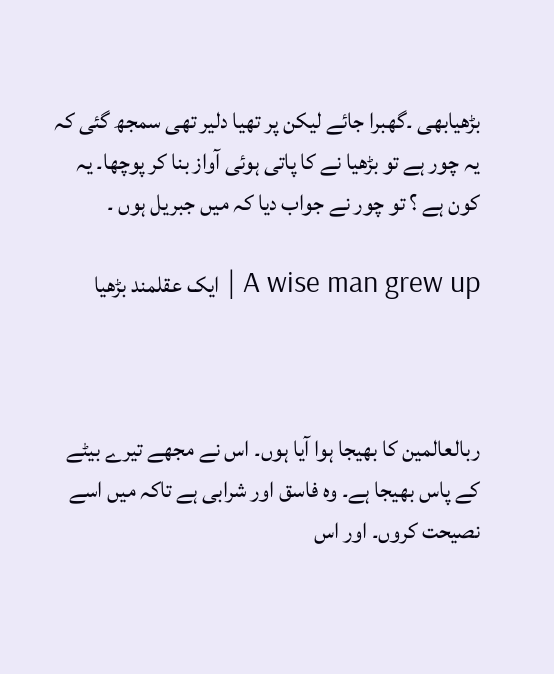بڑھیابھی ۔گھبرا جائے لیکن پر تھیا دلیر تھی سمجھ گئی کہ یہ چور ہے تو بڑھیا نے کا پاتی ہوئی آواز بنا کر پوچھا۔ یہ کون ہے ؟ تو چور نے جواب دیا کہ میں جبریل ہوں ۔

A wise man grew up | ایک عقلمند بڑھیا



ربالعالمین کا بھیجا ہوا آیا ہوں۔ اس نے مجھے تیرے بیٹے کے پاس بھیجا ہے۔ وہ فاسق اور شرابی ہے تاکہ میں اسے نصیحت کروں۔ اور اس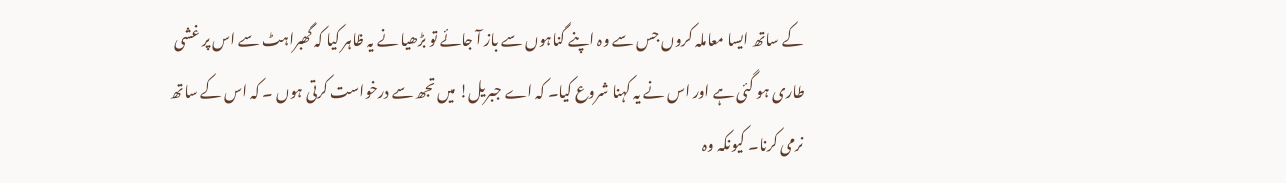کے ساتھ ایسا معاملہ کروں جس سے وہ اپنے گناہوں سے باز آ جائے تو بڑھیا نے یہ ظاہر کیا کہ گھبراہٹ سے اس پر غشی طاری ہو گئی ہے اور اس نے یہ کہنا شروع کیا۔ کہ اے جبریل! میں تجھ سے درخواست کرتی ہوں ۔ کہ اس کے ساتھ نرمی کرنا۔ کیونکہ وہ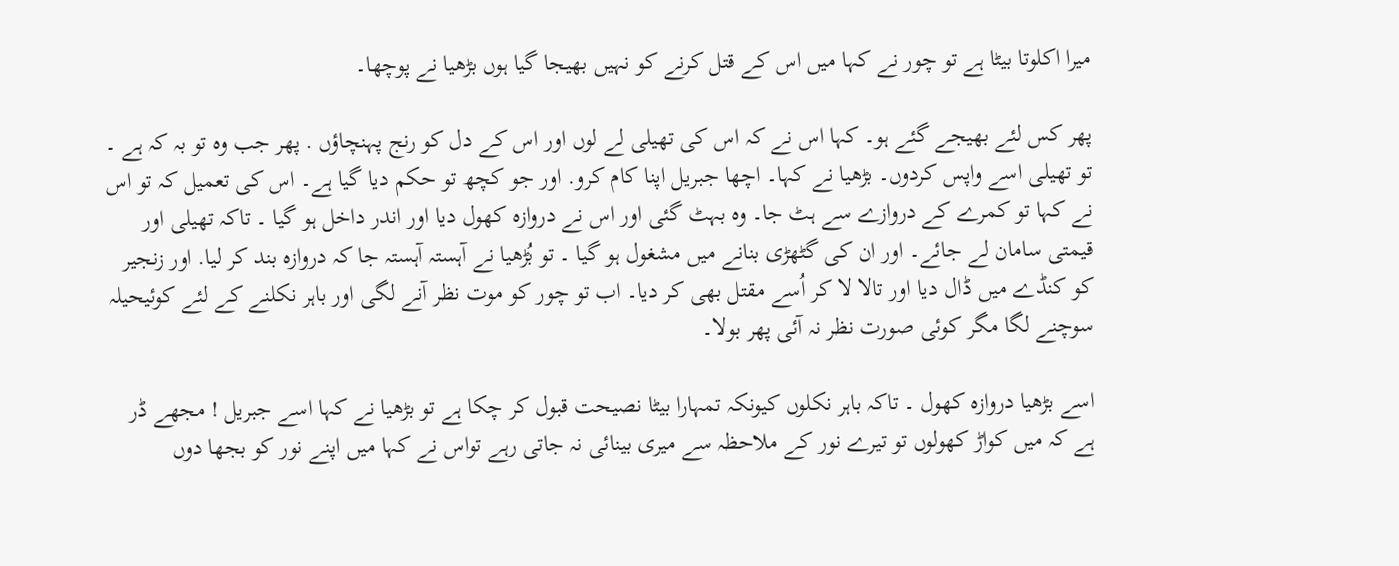میرا اکلوتا بیٹا ہے تو چور نے کہا میں اس کے قتل کرنے کو نہیں بھیجا گیا ہوں بڑھیا نے پوچھا۔

پھر کس لئے بھیجے گئے ہو۔ کہا اس نے کہ اس کی تھیلی لے لوں اور اس کے دل کو رنج پہنچاؤں . پھر جب وہ تو بہ کہ ہے ۔ تو تھیلی اسے واپس کردوں۔ بڑھیا نے کہا۔ اچھا جبریل اپنا کام کرو. اور جو کچھ تو حکم دیا گیا ہے۔ اس کی تعمیل کہ تو اس نے کہا تو کمرے کے دروازے سے ہٹ جا۔ وہ بہٹ گئی اور اس نے دروازہ کھول دیا اور اندر داخل ہو گیا ۔ تاکہ تھیلی اور قیمتی سامان لے جائے۔ اور ان کی گٹھڑی بنانے میں مشغول ہو گیا ۔ تو بُڑھیا نے آہستہ آہستہ جا کہ دروازہ بند کر لیا. اور زنجیر کو کنڈے میں ڈال دیا اور تالا لا کر اُسے مقتل بھی کر دیا۔ اب تو چور کو موت نظر آنے لگی اور باہر نکلنے کے لئے کوئیحیلہ سوچنے لگا مگر کوئی صورت نظر نہ آئی پھر بولا۔

اسے بڑھیا دروازہ کھول ۔ تاکہ باہر نکلوں کیونکہ تمہارا بیٹا نصیحت قبول کر چکا ہے تو بڑھیا نے کہا اسے جبریل ! مجھے ڈر ہے کہ میں کواڑ کھولوں تو تیرے نور کے ملاحظہ سے میری بینائی نہ جاتی رہے تواس نے کہا میں اپنے نور کو بجھا دوں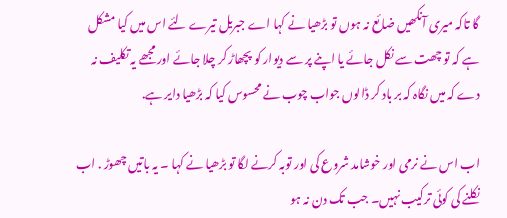گا تاکہ میری آنکھیں ضائع نہ ہوں تو بڑھیا نے کہا اے جبریل تیرے لئے اس میں کیا مشکل ہے کہ تو چھت سے نکل جائے یا اپنے پر سے دیوار کو پچھاڑ کر چلا جائے اور مجھے یہ تکلیف نہ دے کہ میں نگاہ کہ بر باد کر ڈالوں جواب چوب نے محسوس کیا کہ بڑھیا دایر ہے.

اب اس نے نرمی اور خوشامد شروع کی اور توبہ کرنے لگا تو بڑھیا نے کہا ۔ یہ باتیں چھوڑ . اب نکلنے کی کوئی ترکیب نہیں۔ جب تک دن نہ ہو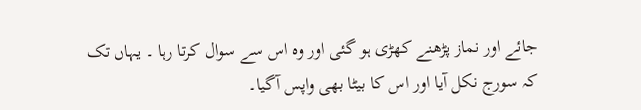جائے اور نماز پڑھنے کھڑی ہو گئی اور وہ اس سے سوال کرتا رہا ۔ یہاں تک کہ سورج نکل آیا اور اس کا بیٹا بھی واپس آگیا۔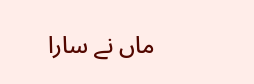ماں نے سارا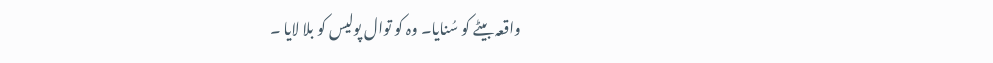واقعہ بیٹے کو سُنایا۔ وہ کو توال پولیس کو بلا لایا ۔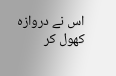اس نے دروازہ کھول کر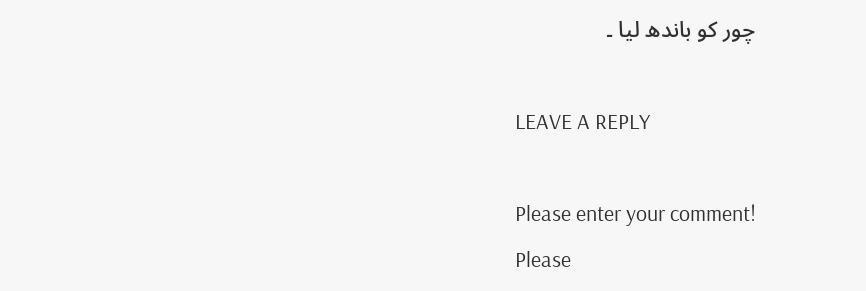چور کو باندھ لیا ۔

LEAVE A REPLY

Please enter your comment!
Please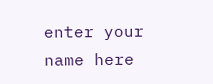enter your name here